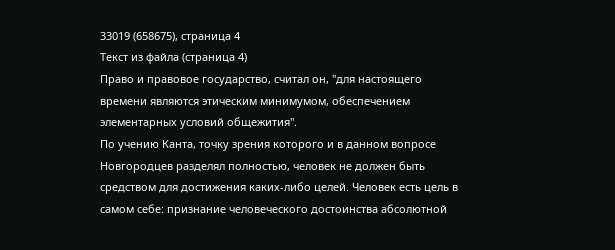33019 (658675), страница 4
Текст из файла (страница 4)
Право и правовое государство, считал он, "для настоящего времени являются этическим минимумом, обеспечением элементарных условий общежития".
По учению Канта, точку зрения которого и в данном вопросе Новгородцев разделял полностью, человек не должен быть средством для достижения каких-либо целей. Человек есть цель в самом себе: признание человеческого достоинства абсолютной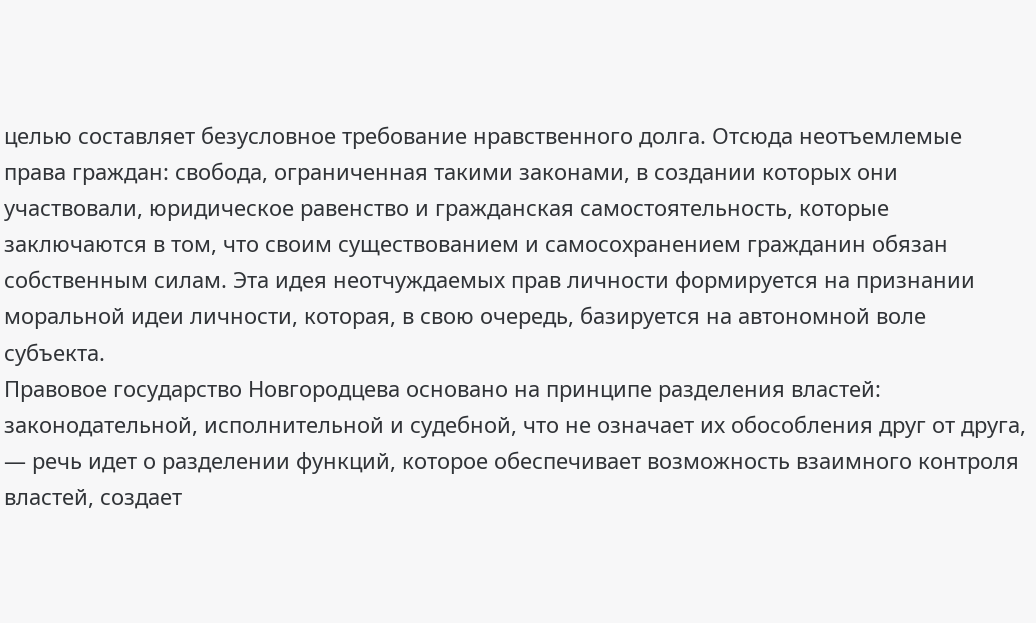целью составляет безусловное требование нравственного долга. Отсюда неотъемлемые права граждан: свобода, ограниченная такими законами, в создании которых они участвовали, юридическое равенство и гражданская самостоятельность, которые заключаются в том, что своим существованием и самосохранением гражданин обязан собственным силам. Эта идея неотчуждаемых прав личности формируется на признании моральной идеи личности, которая, в свою очередь, базируется на автономной воле субъекта.
Правовое государство Новгородцева основано на принципе разделения властей: законодательной, исполнительной и судебной, что не означает их обособления друг от друга, — речь идет о разделении функций, которое обеспечивает возможность взаимного контроля властей, создает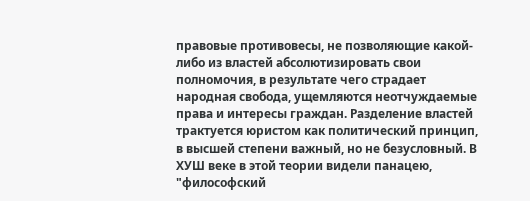правовые противовесы, не позволяющие какой-либо из властей абсолютизировать свои полномочия, в результате чего страдает народная свобода, ущемляются неотчуждаемые права и интересы граждан. Разделение властей трактуется юристом как политический принцип, в высшей степени важный, но не безусловный. В ХУШ веке в этой теории видели панацею, "философский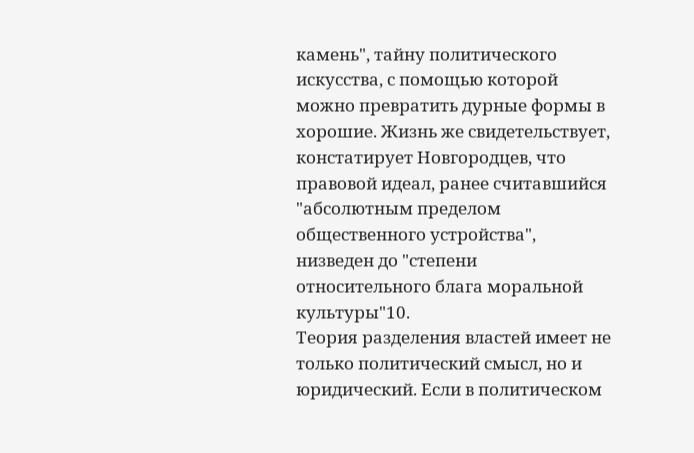камень", тайну политического искусства, с помощью которой можно превратить дурные формы в хорошие. Жизнь же свидетельствует, констатирует Новгородцев, что правовой идеал, ранее считавшийся "абсолютным пределом общественного устройства", низведен до "степени относительного блага моральной культуры"10.
Теория разделения властей имеет не только политический смысл, но и юридический. Если в политическом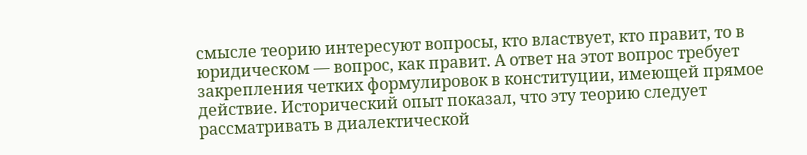смысле теорию интересуют вопросы, кто властвует, кто правит, то в юридическом — вопрос, как правит. А ответ на этот вопрос требует закрепления четких формулировок в конституции, имеющей прямое действие. Исторический опыт показал, что эту теорию следует рассматривать в диалектической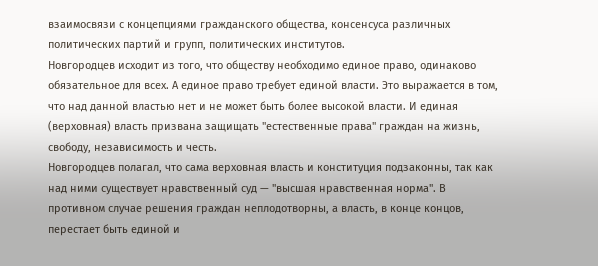взаимосвязи с концепциями гражданского общества, консенсуса различных политических партий и групп, политических институтов.
Новгородцев исходит из того, что обществу необходимо единое право, одинаково обязательное для всех. А единое право требует единой власти. Это выражается в том, что над данной властью нет и не может быть более высокой власти. И единая (верховная) власть призвана защищать "естественные права" граждан на жизнь, свободу, независимость и честь.
Новгородцев полагал, что сама верховная власть и конституция подзаконны, так как над ними существует нравственный суд — "высшая нравственная норма". В противном случае решения граждан неплодотворны, а власть, в конце концов, перестает быть единой и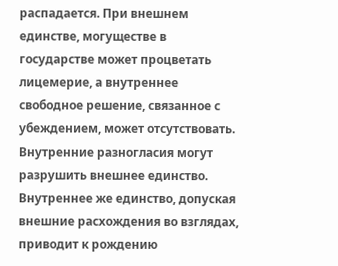распадается. При внешнем единстве, могуществе в государстве может процветать лицемерие, а внутреннее свободное решение, связанное с убеждением, может отсутствовать. Внутренние разногласия могут разрушить внешнее единство. Внутреннее же единство, допуская внешние расхождения во взглядах, приводит к рождению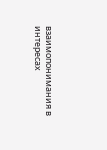взаимопонимания в интересах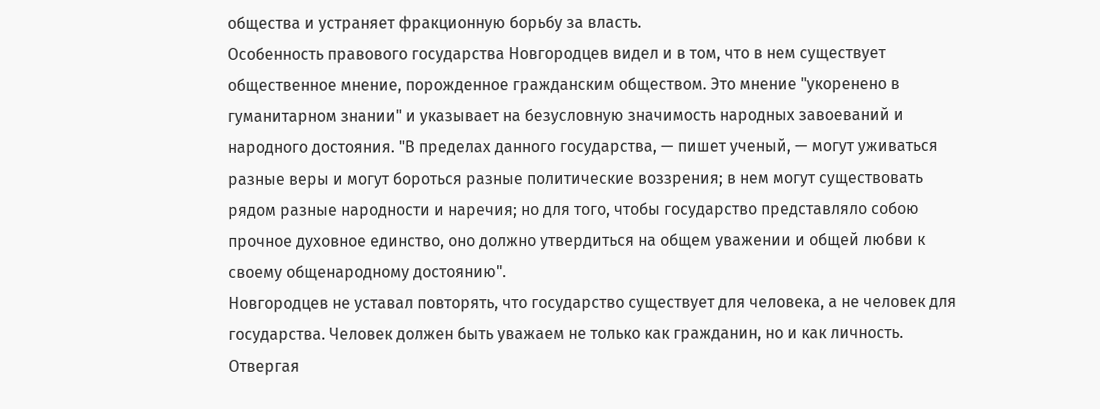общества и устраняет фракционную борьбу за власть.
Особенность правового государства Новгородцев видел и в том, что в нем существует общественное мнение, порожденное гражданским обществом. Это мнение "укоренено в гуманитарном знании" и указывает на безусловную значимость народных завоеваний и народного достояния. "В пределах данного государства, — пишет ученый, — могут уживаться разные веры и могут бороться разные политические воззрения; в нем могут существовать рядом разные народности и наречия; но для того, чтобы государство представляло собою прочное духовное единство, оно должно утвердиться на общем уважении и общей любви к своему общенародному достоянию".
Новгородцев не уставал повторять, что государство существует для человека, а не человек для государства. Человек должен быть уважаем не только как гражданин, но и как личность. Отвергая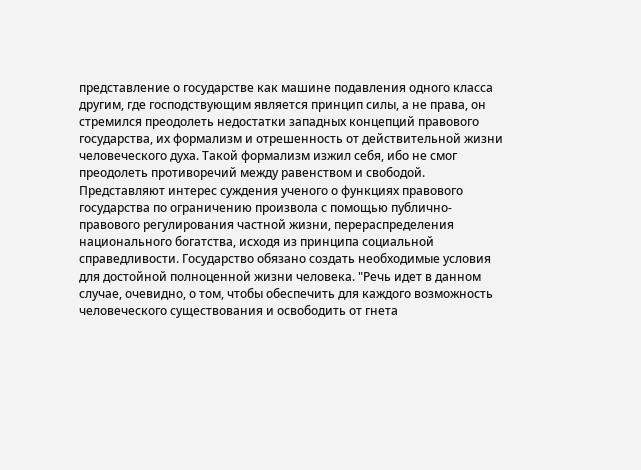представление о государстве как машине подавления одного класса другим, где господствующим является принцип силы, а не права, он стремился преодолеть недостатки западных концепций правового государства, их формализм и отрешенность от действительной жизни человеческого духа. Такой формализм изжил себя, ибо не смог преодолеть противоречий между равенством и свободой.
Представляют интерес суждения ученого о функциях правового государства по ограничению произвола с помощью публично-правового регулирования частной жизни, перераспределения национального богатства, исходя из принципа социальной справедливости. Государство обязано создать необходимые условия для достойной полноценной жизни человека. "Речь идет в данном случае, очевидно, о том, чтобы обеспечить для каждого возможность человеческого существования и освободить от гнета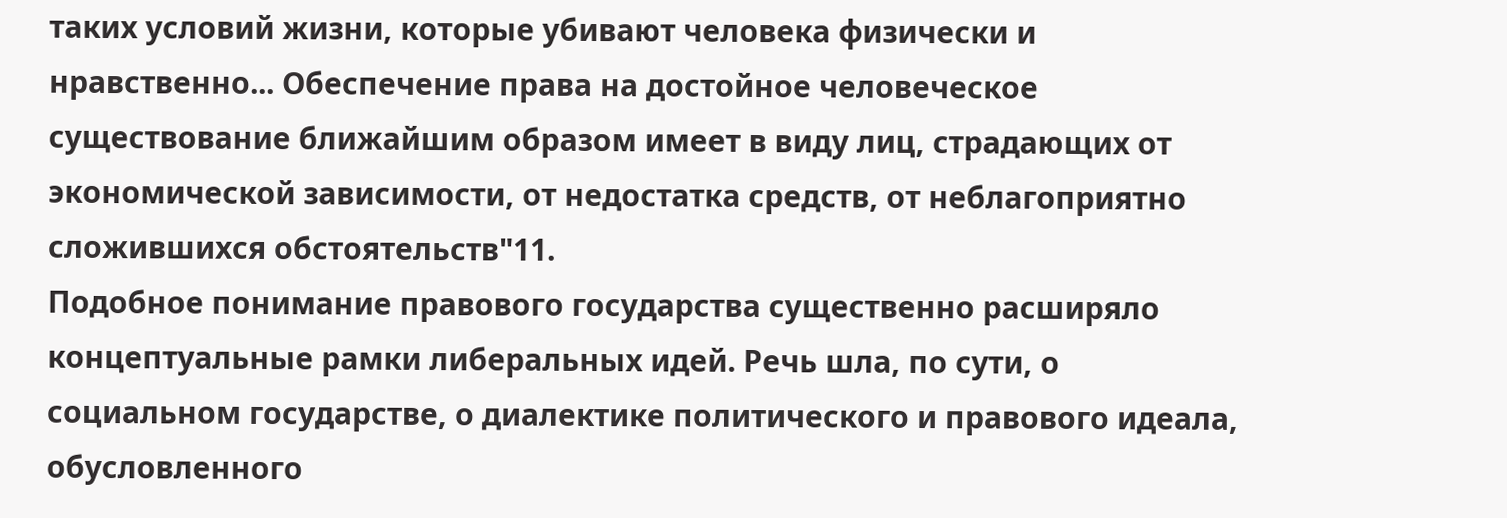таких условий жизни, которые убивают человека физически и нравственно... Обеспечение права на достойное человеческое существование ближайшим образом имеет в виду лиц, страдающих от экономической зависимости, от недостатка средств, от неблагоприятно сложившихся обстоятельств"11.
Подобное понимание правового государства существенно расширяло концептуальные рамки либеральных идей. Речь шла, по сути, о социальном государстве, о диалектике политического и правового идеала, обусловленного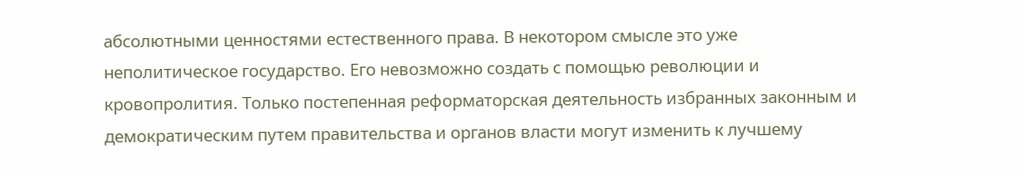абсолютными ценностями естественного права. В некотором смысле это уже неполитическое государство. Его невозможно создать с помощью революции и кровопролития. Только постепенная реформаторская деятельность избранных законным и демократическим путем правительства и органов власти могут изменить к лучшему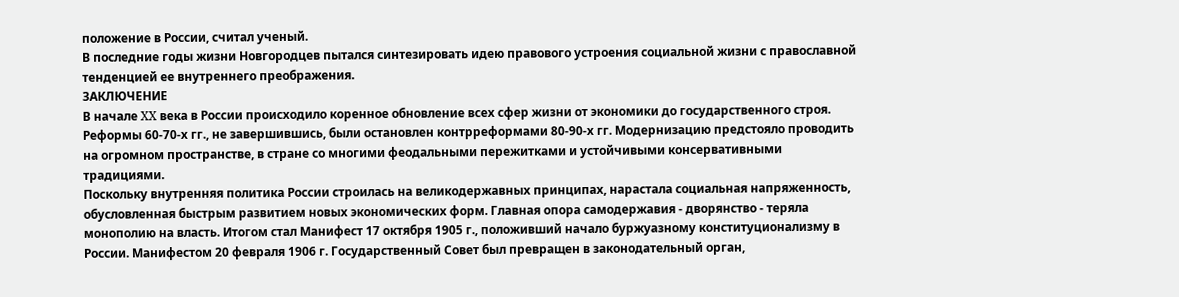положение в России, считал ученый.
В последние годы жизни Новгородцев пытался синтезировать идею правового устроения социальной жизни с православной тенденцией ее внутреннего преображения.
ЗАКЛЮЧЕНИЕ
В начале XX века в России происходило коренное обновление всех сфер жизни от экономики до государственного строя. Реформы 60-70-х гг., не завершившись, были остановлен контрреформами 80-90-х гг. Модернизацию предстояло проводить на огромном пространстве, в стране со многими феодальными пережитками и устойчивыми консервативными традициями.
Поскольку внутренняя политика России строилась на великодержавных принципах, нарастала социальная напряженность, обусловленная быстрым развитием новых экономических форм. Главная опора самодержавия - дворянство - теряла монополию на власть. Итогом стал Манифест 17 октября 1905 г., положивший начало буржуазному конституционализму в России. Манифестом 20 февраля 1906 г. Государственный Совет был превращен в законодательный орган,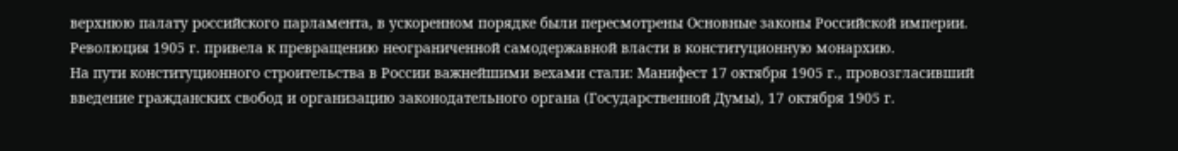верхнюю палату российского парламента, в ускоренном порядке были пересмотрены Основные законы Российской империи. Революция 1905 г. привела к превращению неограниченной самодержавной власти в конституционную монархию.
На пути конституционного строительства в России важнейшими вехами стали: Манифест 17 октября 1905 г., провозгласивший введение гражданских свобод и организацию законодательного органа (Государственной Думы), 17 октября 1905 г.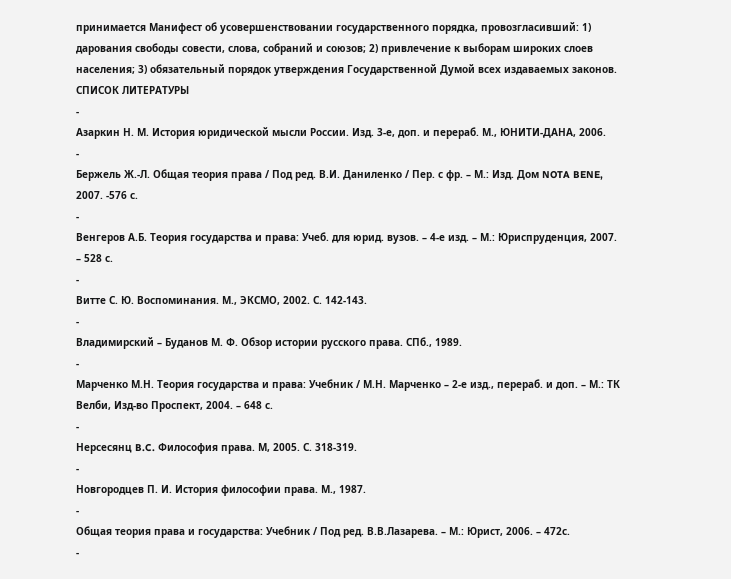принимается Манифест об усовершенствовании государственного порядка, провозгласивший: 1) дарования свободы совести, слова, собраний и союзов; 2) привлечение к выборам широких слоев населения; 3) обязательный порядок утверждения Государственной Думой всех издаваемых законов.
СПИСОК ЛИТЕРАТУРЫ
-
Азаркин Н. М. История юридической мысли России. Изд. 3-е, доп. и перераб. М., ЮНИТИ-ДАНА, 2006.
-
Бержель Ж.-Л. Общая теория права / Под ред. В.И. Даниленко / Пер. с фр. – М.: Изд. Дом NOTA BENE, 2007. -576 с.
-
Венгеров А.Б. Теория государства и права: Учеб. для юрид. вузов. – 4-е изд. – М.: Юриспруденция, 2007. – 528 с.
-
Витте С. Ю. Воспоминания. М., ЭКСМО, 2002. С. 142-143.
-
Владимирский – Буданов М. Ф. Обзор истории русского права. СПб., 1989.
-
Марченко М.Н. Теория государства и права: Учебник / М.Н. Марченко – 2-е изд., перераб. и доп. – М.: ТК Велби, Изд-во Проспект, 2004. – 648 с.
-
Нерсесянц B.C. Философия права. М, 2005. С. 318-319.
-
Новгородцев П. И. История философии права. М., 1987.
-
Общая теория права и государства: Учебник / Под ред. В.В.Лазарева. – М.: Юрист, 2006. – 472с.
-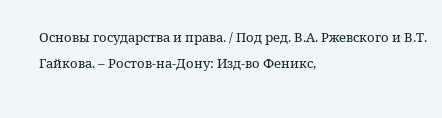Основы государства и права. / Под ред. В.А. Ржевского и В.Т. Гайкова. – Ростов-на-Дону: Изд-во Феникс,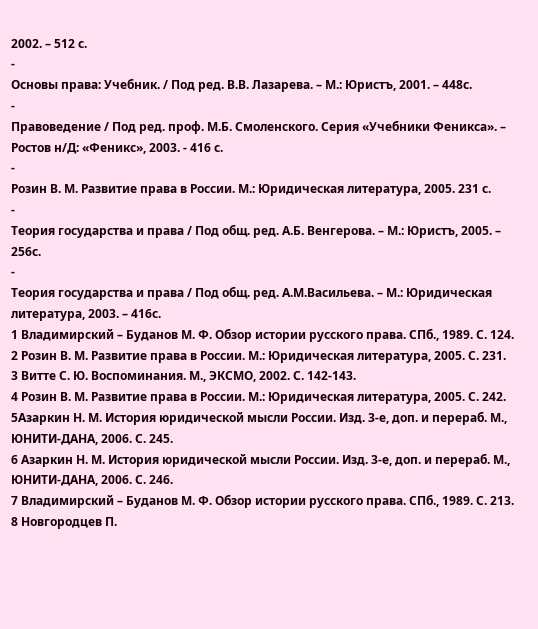2002. – 512 с.
-
Основы права: Учебник. / Под ред. В.В. Лазарева. – М.: Юристъ, 2001. – 448с.
-
Правоведение / Под ред. проф. М.Б. Смоленского. Серия «Учебники Феникса». – Ростов н/Д: «Феникс», 2003. - 416 с.
-
Розин В. М. Развитие права в России. М.: Юридическая литература, 2005. 231 с.
-
Теория государства и права / Под общ. ред. А.Б. Венгерова. – М.: Юристъ, 2005. – 256с.
-
Теория государства и права / Под общ. ред. А.М.Васильева. – М.: Юридическая литература, 2003. – 416с.
1 Владимирский – Буданов М. Ф. Обзор истории русского права. СПб., 1989. С. 124.
2 Розин В. М. Развитие права в России. М.: Юридическая литература, 2005. С. 231.
3 Витте С. Ю. Воспоминания. М., ЭКСМО, 2002. С. 142-143.
4 Розин В. М. Развитие права в России. М.: Юридическая литература, 2005. С. 242.
5Азаркин Н. М. История юридической мысли России. Изд. 3-е, доп. и перераб. М., ЮНИТИ-ДАНА, 2006. С. 245.
6 Азаркин Н. М. История юридической мысли России. Изд. 3-е, доп. и перераб. М., ЮНИТИ-ДАНА, 2006. С. 246.
7 Владимирский – Буданов М. Ф. Обзор истории русского права. СПб., 1989. С. 213.
8 Новгородцев П.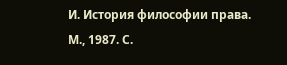И. История философии права. М., 1987. С.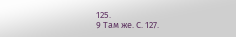125.
9 Там же. С. 127.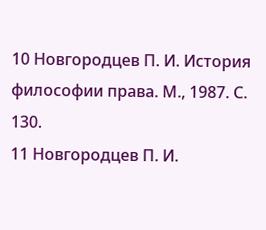10 Новгородцев П. И. История философии права. М., 1987. С. 130.
11 Новгородцев П. И.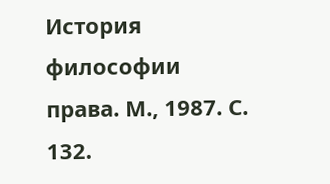История философии права. М., 1987. С. 132.